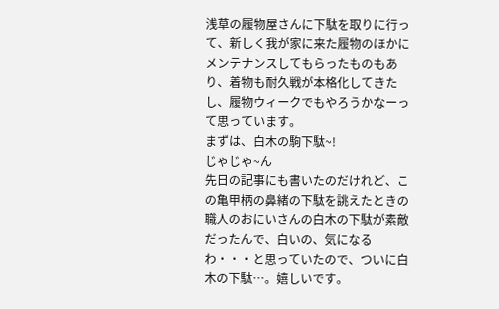浅草の履物屋さんに下駄を取りに行って、新しく我が家に来た履物のほかにメンテナンスしてもらったものもあり、着物も耐久戦が本格化してきたし、履物ウィークでもやろうかなーって思っています。
まずは、白木の駒下駄~!
じゃじゃ~ん
先日の記事にも書いたのだけれど、この亀甲柄の鼻緒の下駄を誂えたときの職人のおにいさんの白木の下駄が素敵だったんで、白いの、気になるわ・・・と思っていたので、ついに白木の下駄…。嬉しいです。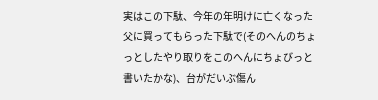実はこの下駄、今年の年明けに亡くなった父に買ってもらった下駄で(そのへんのちょっとしたやり取りをこのへんにちょびっと書いたかな)、台がだいぶ傷ん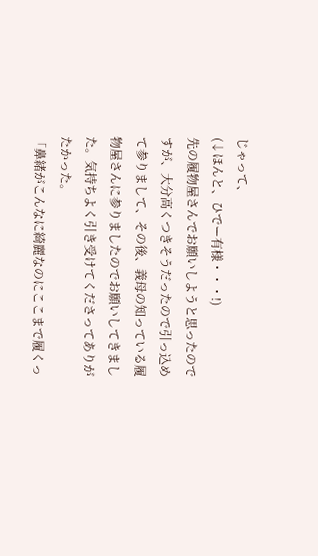じゃって、
(↓ほんと、ひでー有様・・・!)
先の履物屋さんでお願いしようと思ったのですが、大分高くつきそうだったので引っ込めて参りまして、その後、義母の知っている履物屋さんに参りましたのでお願いしてきました。気持ちよく引き受けてくださってありがたかった。
「鼻緒がこんなに綺麗なのにここまで履くっ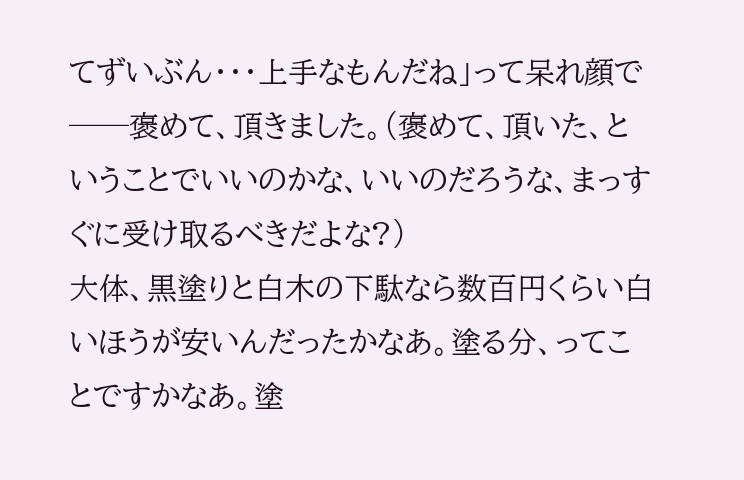てずいぶん・・・上手なもんだね」って呆れ顔で──褒めて、頂きました。(褒めて、頂いた、ということでいいのかな、いいのだろうな、まっすぐに受け取るべきだよな?)
大体、黒塗りと白木の下駄なら数百円くらい白いほうが安いんだったかなあ。塗る分、ってことですかなあ。塗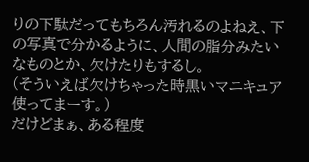りの下駄だってもちろん汚れるのよねえ、下の写真で分かるように、人間の脂分みたいなものとか、欠けたりもするし。
(そういえば欠けちゃった時黒いマニキュア使ってまーす。)
だけどまぁ、ある程度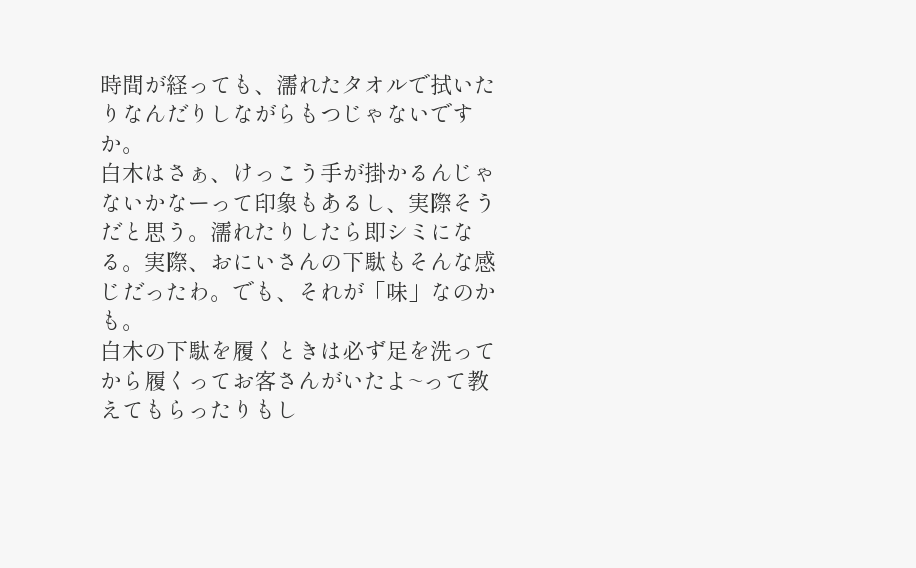時間が経っても、濡れたタオルで拭いたりなんだりしながらもつじゃないですか。
白木はさぁ、けっこう手が掛かるんじゃないかなーって印象もあるし、実際そうだと思う。濡れたりしたら即シミになる。実際、おにいさんの下駄もそんな感じだったわ。でも、それが「味」なのかも。
白木の下駄を履くときは必ず足を洗ってから履くってお客さんがいたよ~って教えてもらったりもし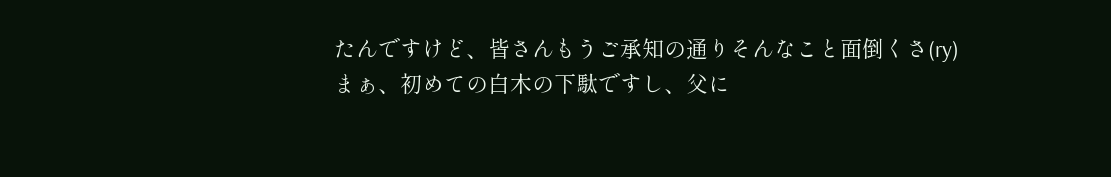たんですけど、皆さんもうご承知の通りそんなこと面倒くさ(ry)
まぁ、初めての白木の下駄ですし、父に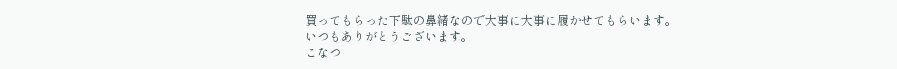買ってもらった下駄の鼻緒なので大事に大事に履かせてもらいます。
いつもありがとうございます。
こなつ